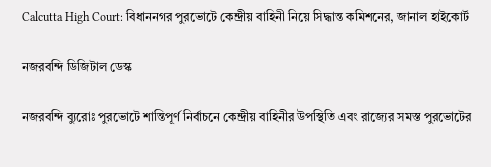Calcutta High Court: বিধাননগর পুরভোটে কেন্দ্রীয় বাহিনী নিয়ে সিদ্ধান্ত কমিশনের, জানাল হাইকোর্ট

নজরবন্দি ডিজিটাল ডেস্ক

নজরবন্দি ব্যুরোঃ পুরভোটে শান্তিপূর্ণ নির্বাচনে কেন্দ্রীয় বাহিনীর উপস্থিতি এবং রাজ্যের সমস্ত পুরভোটের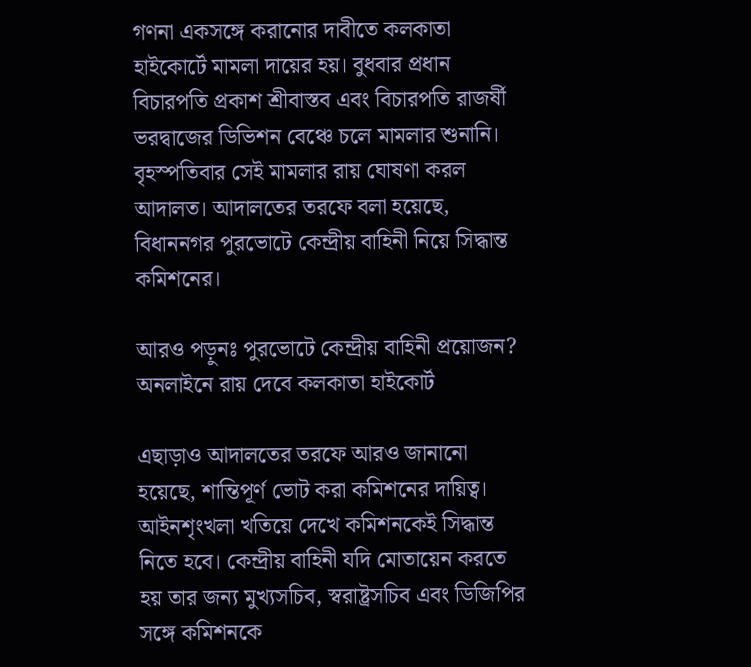গণনা একসঙ্গে করানোর দাবীতে কলকাতা হাইকোর্টে মামলা দায়ের হয়। বুধবার প্রধান বিচারপতি প্রকাশ শ্রীবাস্তব এবং বিচারপতি রাজর্ষী ভরদ্বাজের ডিভিশন বেঞ্চে চলে মামলার শুনানি। বৃহস্পতিবার সেই মামলার রায় ঘোষণা করল আদালত। আদালতের তরফে বলা হয়েছে, বিধাননগর পুরভোটে কেন্দ্রীয় বাহিনী নিয়ে সিদ্ধান্ত কমিশনের।

আরও পড়ুনঃ পুরভোটে কেন্দ্রীয় বাহিনী প্রয়োজন? অনলাইনে রায় দেবে কলকাতা হাইকোর্ট

এছাড়াও আদালতের তরফে আরও জানানো হয়েছে, শান্তিপূর্ণ ভোট করা কমিশনের দায়িত্ব। আইনশৃংখলা খতিয়ে দেখে কমিশনকেই সিদ্ধান্ত নিতে হবে। কেন্দ্রীয় বাহিনী যদি মোতায়েন করতে হয় তার জন্য মুখ্যসচিব, স্বরাষ্ট্রসচিব এবং ডিজিপির সঙ্গে কমিশনকে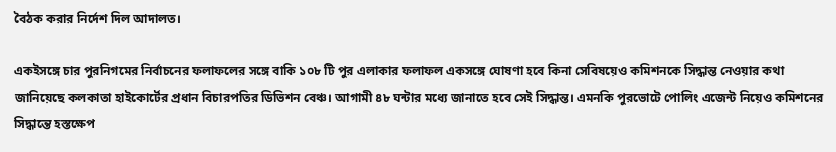বৈঠক করার নির্দেশ দিল আদালত।

একইসঙ্গে চার পুরনিগমের নির্বাচনের ফলাফলের সঙ্গে বাকি ১০৮ টি পুর এলাকার ফলাফল একসঙ্গে ঘোষণা হবে কিনা সেবিষয়েও কমিশনকে সিদ্ধান্ত নেওয়ার কথা জানিয়েছে কলকাতা হাইকোর্টের প্রধান বিচারপতির ডিভিশন বেঞ্চ। আগামী ৪৮ ঘন্টার মধ্যে জানাতে হবে সেই সিদ্ধান্ত। এমনকি পুরভোটে পোলিং এজেন্ট নিয়েও কমিশনের সিদ্ধান্তে হস্তক্ষেপ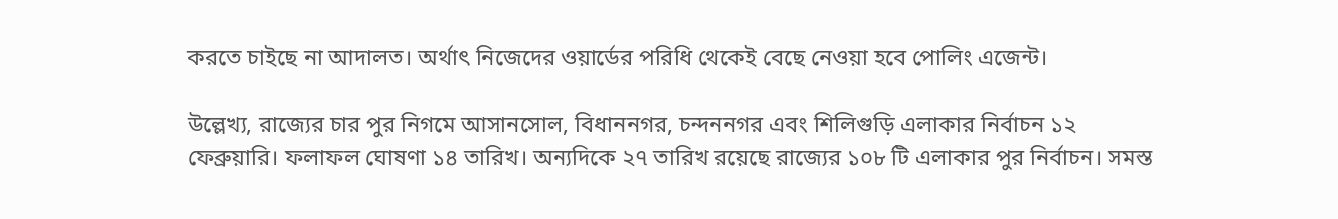করতে চাইছে না আদালত। অর্থাৎ নিজেদের ওয়ার্ডের পরিধি থেকেই বেছে নেওয়া হবে পোলিং এজেন্ট।

উল্লেখ্য, রাজ্যের চার পুর নিগমে আসানসোল, বিধাননগর, চন্দননগর এবং শিলিগুড়ি এলাকার নির্বাচন ১২ ফেব্রুয়ারি। ফলাফল ঘোষণা ১৪ তারিখ। অন্যদিকে ২৭ তারিখ রয়েছে রাজ্যের ১০৮ টি এলাকার পুর নির্বাচন। সমস্ত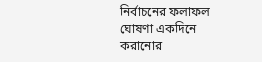নির্বাচনের ফলাফল ঘোষণা একদিনে করানোর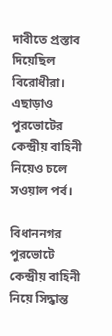দাবীতে প্রস্তাব দিয়েছিল বিরোধীরা। এছাড়াও পুরভোটের কেন্দ্রীয় বাহিনী নিয়েও চলে সওয়াল পর্ব।

বিধাননগর পুরভোটে কেন্দ্রীয় বাহিনী নিয়ে সিদ্ধান্ত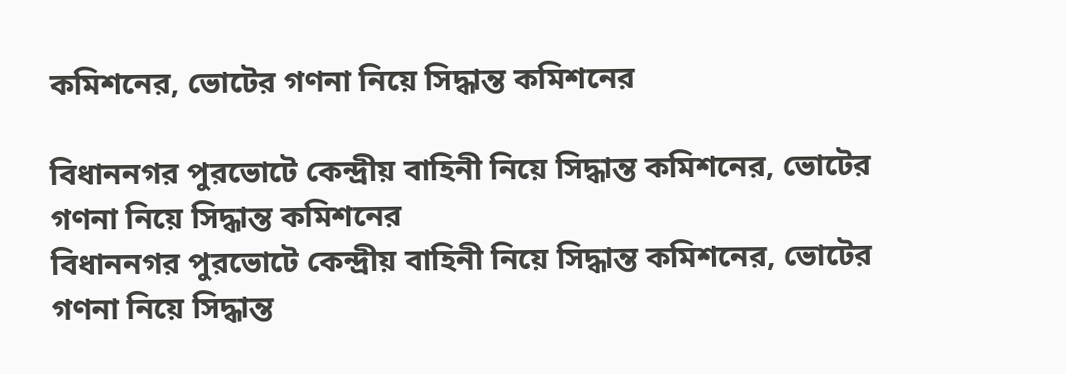কমিশনের, ভোটের গণনা নিয়ে সিদ্ধান্ত কমিশনের

বিধাননগর পুরভোটে কেন্দ্রীয় বাহিনী নিয়ে সিদ্ধান্ত কমিশনের, ভোটের গণনা নিয়ে সিদ্ধান্ত কমিশনের
বিধাননগর পুরভোটে কেন্দ্রীয় বাহিনী নিয়ে সিদ্ধান্ত কমিশনের, ভোটের গণনা নিয়ে সিদ্ধান্ত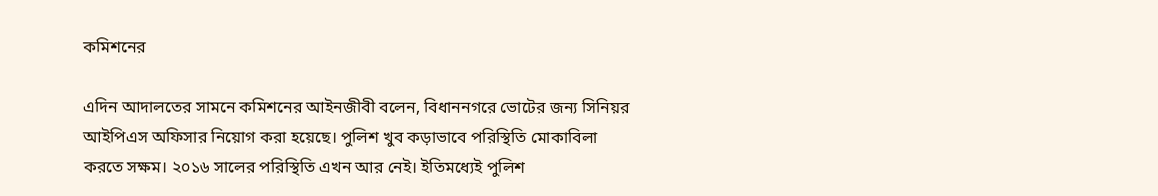কমিশনের

এদিন আদালতের সামনে কমিশনের আইনজীবী বলেন, বিধাননগরে ভোটের জন্য সিনিয়র আইপিএস অফিসার নিয়োগ করা হয়েছে। পুলিশ খুব কড়াভাবে পরিস্থিতি মোকাবিলা করতে সক্ষম। ২০১৬ সালের পরিস্থিতি এখন আর নেই। ইতিমধ্যেই পুলিশ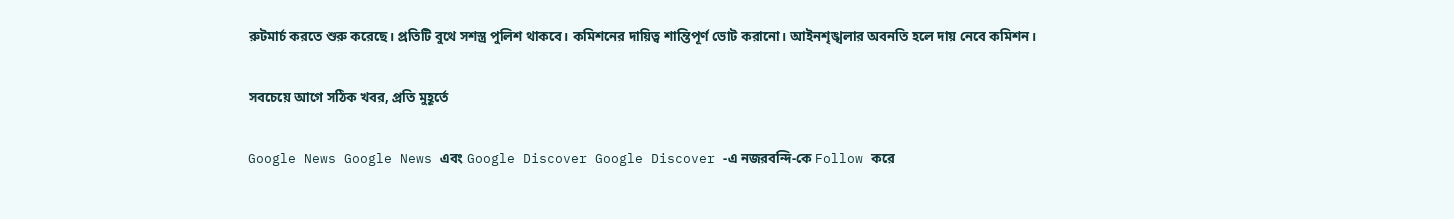রুটমার্চ করতে শুরু করেছে। প্রতিটি বুথে সশস্ত্র পুলিশ থাকবে। কমিশনের দায়িত্ব শান্তিপূর্ণ ভোট করানো। আইনশৃঙ্খলার অবনতি হলে দায় নেবে কমিশন।

সবচেয়ে আগে সঠিক খবর, প্রতি মুহূর্তে

Google News Google News এবং Google Discover Google Discover -এ নজরবন্দি-কে Follow করে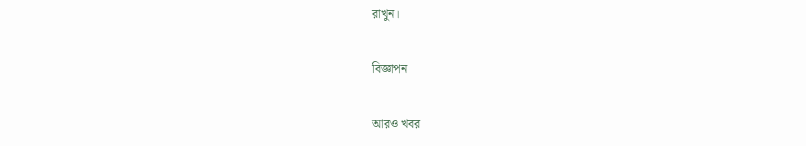রাখুন।

বিজ্ঞাপন

আরও খবর